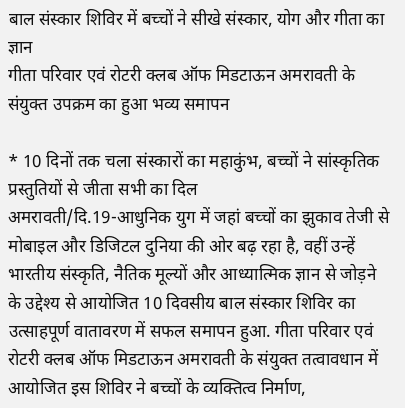बाल संस्कार शिविर में बच्चों ने सीखे संस्कार, योग और गीता का ज्ञान
गीता परिवार एवं रोटरी क्लब ऑफ मिडटाऊन अमरावती के संयुक्त उपक्रम का हुआ भव्य समापन

* 10 दिनों तक चला संस्कारों का महाकुंभ, बच्चों ने सांस्कृतिक प्रस्तुतियों से जीता सभी का दिल
अमरावती/दि.19-आधुनिक युग में जहां बच्चों का झुकाव तेजी से मोबाइल और डिजिटल दुनिया की ओर बढ़ रहा है, वहीं उन्हें भारतीय संस्कृति, नैतिक मूल्यों और आध्यात्मिक ज्ञान से जोड़ने के उद्देश्य से आयोजित 10 दिवसीय बाल संस्कार शिविर का उत्साहपूर्ण वातावरण में सफल समापन हुआ. गीता परिवार एवं रोटरी क्लब ऑफ मिडटाऊन अमरावती के संयुक्त तत्वावधान में आयोजित इस शिविर ने बच्चों के व्यक्तित्व निर्माण,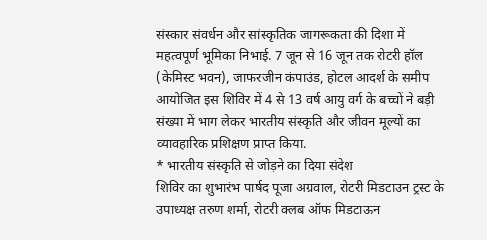संस्कार संवर्धन और सांस्कृतिक जागरूकता की दिशा में महत्वपूर्ण भूमिका निभाई. 7 जून से 16 जून तक रोटरी हॉल (केमिस्ट भवन), जाफरजीन कंपाउंड, होटल आदर्श के समीप आयोजित इस शिविर में 4 से 13 वर्ष आयु वर्ग के बच्चों ने बड़ी संख्या में भाग लेकर भारतीय संस्कृति और जीवन मूल्यों का व्यावहारिक प्रशिक्षण प्राप्त किया.
* भारतीय संस्कृति से जोड़ने का दिया संदेश
शिविर का शुभारंभ पार्षद पूजा अग्रवाल, रोटरी मिडटाउन ट्रस्ट के उपाध्यक्ष तरुण शर्मा, रोटरी क्लब ऑफ मिडटाऊन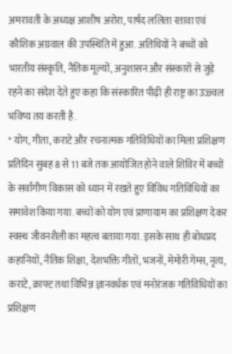अमरावती के अध्यक्ष आशीष अरोरा, पार्षद ललिता रतावा एवं कौशिक अग्रवाल की उपस्थिति में हुआ. अतिथियों ने बच्चों को भारतीय संस्कृति, नैतिक मूल्यों, अनुशासन और संस्कारों से जुड़े रहने का संदेश देते हुए कहा कि संस्कारित पीढ़ी ही राष्ट्र का उज्ज्वल भविष्य तय करती है.
* योग, गीता, कराटे और रचनात्मक गतिविधियों का मिला प्रशिक्षण
प्रतिदिन सुबह 8 से 11 बजे तक आयोजित होने वाले शिविर में बच्चों के सर्वांगीण विकास को ध्यान में रखते हुए विविध गतिविधियों का समावेश किया गया. बच्चों को योग एवं प्राणायाम का प्रशिक्षण देकर स्वस्थ जीवनशैली का महत्व बताया गया. इसके साथ ही बोधप्रद कहानियों, नैतिक शिक्षा, देशभक्ति गीतों, भजनों, मेमोरी गेम्स, नृत्य, कराटे, क्राफ्ट तथा विभिन्न ज्ञानवर्धक एवं मनोरंजक गतिविधियों का प्रशिक्षण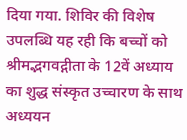दिया गया. शिविर की विशेष उपलब्धि यह रही कि बच्चों को श्रीमद्भगवद्गीता के 12वें अध्याय का शुद्ध संस्कृत उच्चारण के साथ अध्ययन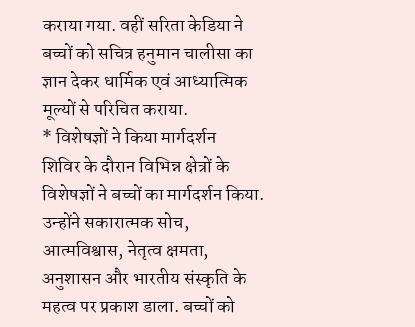कराया गया. वहीं सरिता केडिया ने बच्चों को सचित्र हनुमान चालीसा का ज्ञान देकर धार्मिक एवं आध्यात्मिक मूल्यों से परिचित कराया.
* विशेषज्ञों ने किया मार्गदर्शन
शिविर के दौरान विभिन्न क्षेत्रों के विशेषज्ञों ने बच्चों का मार्गदर्शन किया. उन्होंने सकारात्मक सोच, आत्मविश्वास, नेतृत्व क्षमता, अनुशासन और भारतीय संस्कृति के महत्व पर प्रकाश डाला. बच्चों को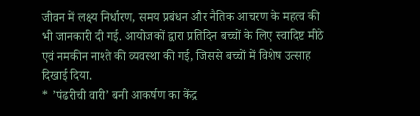जीवन में लक्ष्य निर्धारण, समय प्रबंधन और नैतिक आचरण के महत्व की भी जानकारी दी गई. आयोजकों द्वारा प्रतिदिन बच्चों के लिए स्वादिष्ट मीठे एवं नमकीन नाश्ते की व्यवस्था की गई, जिससे बच्चों में विशेष उत्साह दिखाई दिया.
* ’पंढरीची वारी’ बनी आकर्षण का केंद्र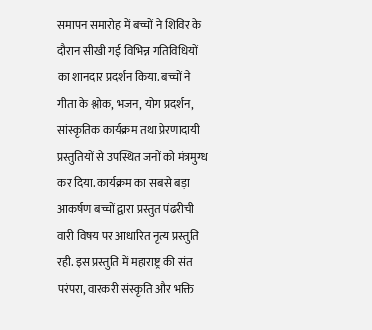समापन समारोह में बच्चों ने शिविर के दौरान सीखी गई विभिन्न गतिविधियों का शानदार प्रदर्शन किया. बच्चों ने गीता के श्लोक, भजन, योग प्रदर्शन, सांस्कृतिक कार्यक्रम तथा प्रेरणादायी प्रस्तुतियों से उपस्थित जनों को मंत्रमुग्ध कर दिया. कार्यक्रम का सबसे बड़ा आकर्षण बच्चों द्वारा प्रस्तुत पंढरीची वारी विषय पर आधारित नृत्य प्रस्तुति रही. इस प्रस्तुति में महाराष्ट्र की संत परंपरा, वारकरी संस्कृति और भक्ति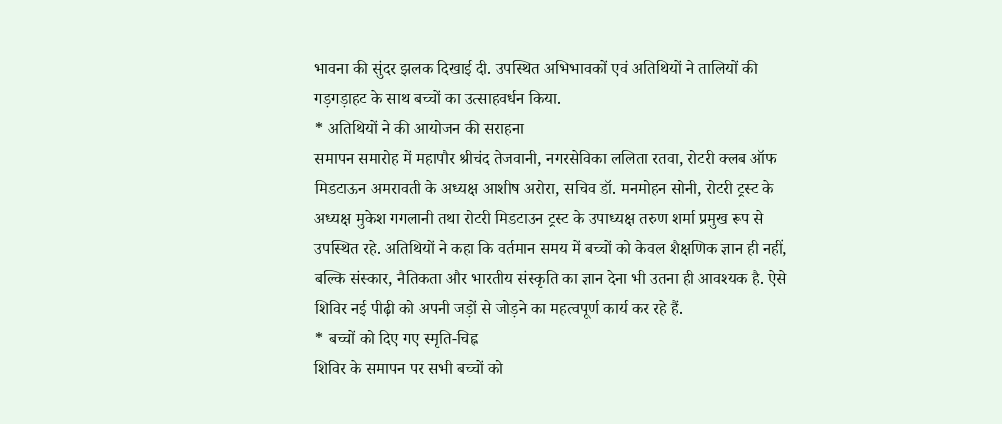भावना की सुंदर झलक दिखाई दी. उपस्थित अभिभावकों एवं अतिथियों ने तालियों की गड़गड़ाहट के साथ बच्चों का उत्साहवर्धन किया.
* अतिथियों ने की आयोजन की सराहना
समापन समारोह में महापौर श्रीचंद तेजवानी, नगरसेविका ललिता रतवा, रोटरी क्लब ऑफ मिडटाऊन अमरावती के अध्यक्ष आशीष अरोरा, सचिव डॉ. मनमोहन सोनी, रोटरी ट्रस्ट के अध्यक्ष मुकेश गगलानी तथा रोटरी मिडटाउन ट्रस्ट के उपाध्यक्ष तरुण शर्मा प्रमुख रूप से उपस्थित रहे. अतिथियों ने कहा कि वर्तमान समय में बच्चों को केवल शैक्षणिक ज्ञान ही नहीं, बल्कि संस्कार, नैतिकता और भारतीय संस्कृति का ज्ञान देना भी उतना ही आवश्यक है. ऐसे शिविर नई पीढ़ी को अपनी जड़ों से जोड़ने का महत्वपूर्ण कार्य कर रहे हैं.
* बच्चों को दिए गए स्मृति-चिह्न
शिविर के समापन पर सभी बच्चों को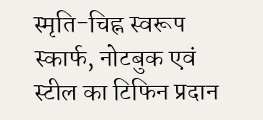स्मृति-चिह्न स्वरूप स्कार्फ, नोटबुक एवं स्टील का टिफिन प्रदान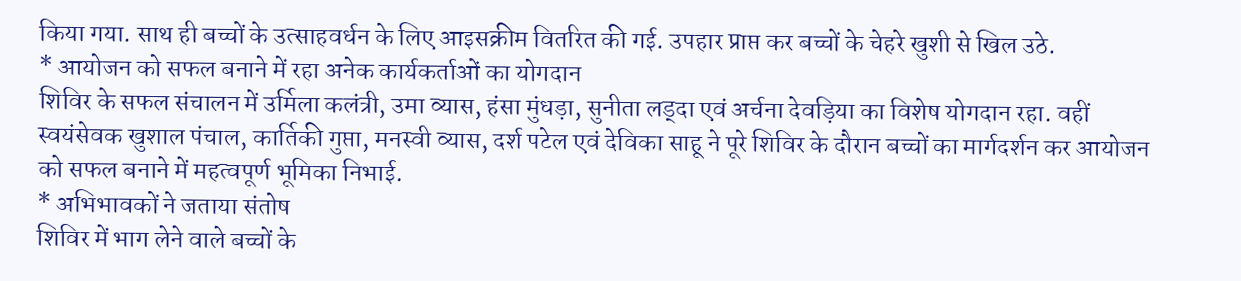किया गया. साथ ही बच्चों के उत्साहवर्धन के लिए आइसक्रीम वितरित की गई. उपहार प्राप्त कर बच्चों के चेहरे खुशी से खिल उठे.
* आयोजन को सफल बनाने में रहा अनेक कार्यकर्ताओं का योगदान
शिविर के सफल संचालन में उर्मिला कलंत्री, उमा व्यास, हंसा मुंधड़ा, सुनीता लड्दा एवं अर्चना देवड़िया का विशेष योगदान रहा. वहीं स्वयंसेवक खुशाल पंचाल, कार्तिकी गुप्ता, मनस्वी व्यास, दर्श पटेल एवं देविका साहू ने पूरे शिविर के दौरान बच्चों का मार्गदर्शन कर आयोजन को सफल बनाने में महत्वपूर्ण भूमिका निभाई.
* अभिभावकों ने जताया संतोष
शिविर में भाग लेने वाले बच्चों के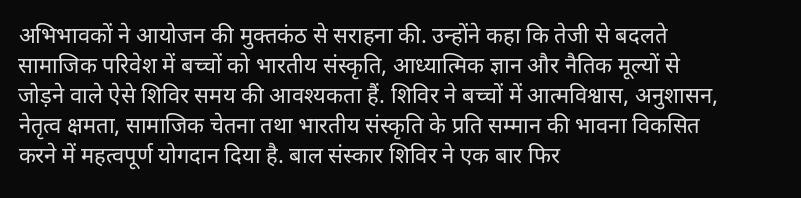अभिभावकों ने आयोजन की मुक्तकंठ से सराहना की. उन्होंने कहा कि तेजी से बदलते सामाजिक परिवेश में बच्चों को भारतीय संस्कृति, आध्यात्मिक ज्ञान और नैतिक मूल्यों से जोड़ने वाले ऐसे शिविर समय की आवश्यकता हैं. शिविर ने बच्चों में आत्मविश्वास, अनुशासन, नेतृत्व क्षमता, सामाजिक चेतना तथा भारतीय संस्कृति के प्रति सम्मान की भावना विकसित करने में महत्वपूर्ण योगदान दिया है. बाल संस्कार शिविर ने एक बार फिर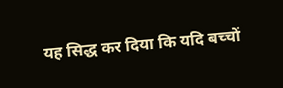यह सिद्ध कर दिया कि यदि बच्चों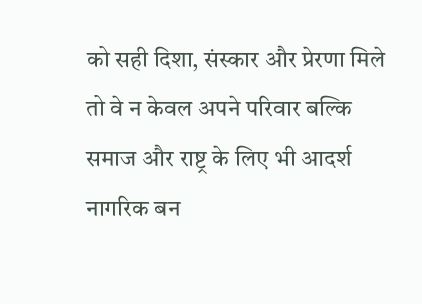को सही दिशा, संस्कार और प्रेरणा मिले तो वे न केवल अपने परिवार बल्कि समाज और राष्ट्र के लिए भी आदर्श नागरिक बन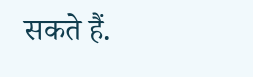सकते हैं.